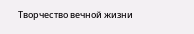Творчество вечной жизни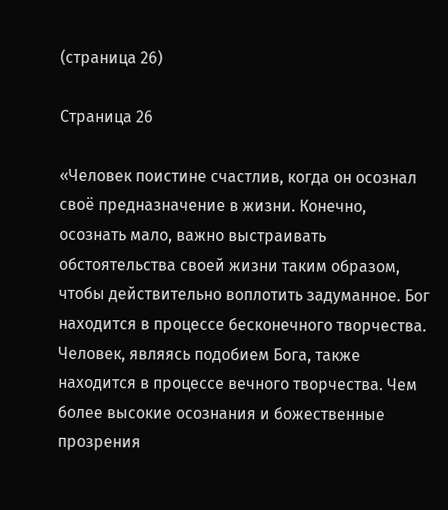(страница 26)

Страница 26

«Человек поистине счастлив, когда он осознал своё предназначение в жизни. Конечно, осознать мало, важно выстраивать обстоятельства своей жизни таким образом, чтобы действительно воплотить задуманное. Бог находится в процессе бесконечного творчества. Человек, являясь подобием Бога, также находится в процессе вечного творчества. Чем более высокие осознания и божественные прозрения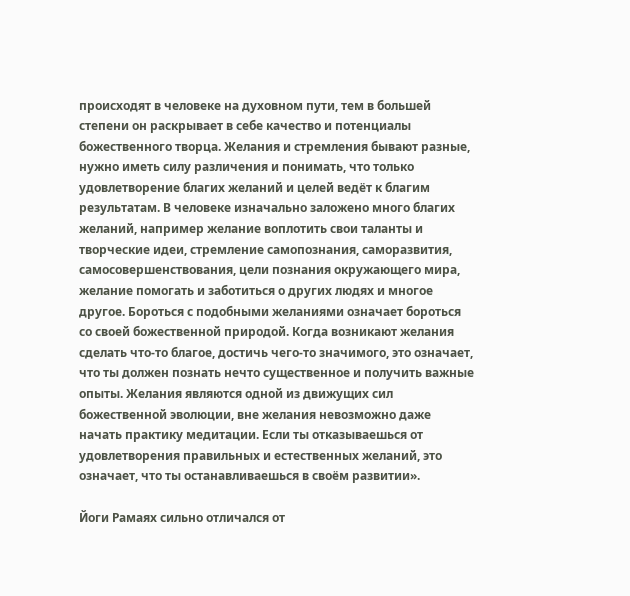происходят в человеке на духовном пути, тем в большей степени он раскрывает в себе качество и потенциалы божественного творца. Желания и стремления бывают разные, нужно иметь силу различения и понимать, что только удовлетворение благих желаний и целей ведёт к благим результатам. В человеке изначально заложено много благих желаний, например желание воплотить свои таланты и творческие идеи, стремление самопознания, саморазвития, самосовершенствования, цели познания окружающего мира, желание помогать и заботиться о других людях и многое другое. Бороться с подобными желаниями означает бороться со своей божественной природой. Когда возникают желания сделать что-то благое, достичь чего-то значимого, это означает, что ты должен познать нечто существенное и получить важные опыты. Желания являются одной из движущих сил божественной эволюции, вне желания невозможно даже начать практику медитации. Если ты отказываешься от удовлетворения правильных и естественных желаний, это означает, что ты останавливаешься в своём развитии».

Йоги Рамаях сильно отличался от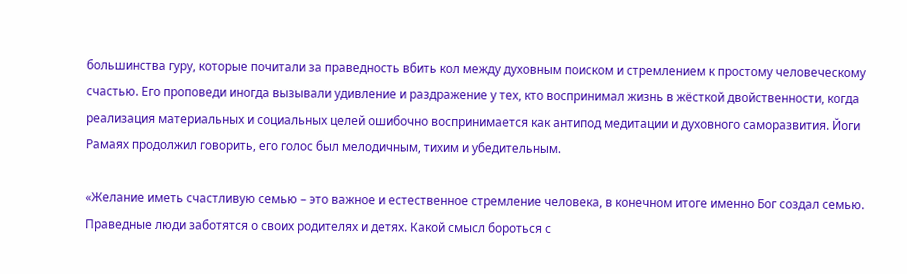большинства гуру, которые почитали за праведность вбить кол между духовным поиском и стремлением к простому человеческому счастью. Его проповеди иногда вызывали удивление и раздражение у тех, кто воспринимал жизнь в жёсткой двойственности, когда реализация материальных и социальных целей ошибочно воспринимается как антипод медитации и духовного саморазвития. Йоги Рамаях продолжил говорить, его голос был мелодичным, тихим и убедительным.

«Желание иметь счастливую семью – это важное и естественное стремление человека, в конечном итоге именно Бог создал семью. Праведные люди заботятся о своих родителях и детях. Какой смысл бороться с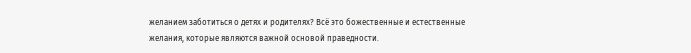желанием заботиться о детях и родителях? Всё это божественные и естественные желания, которые являются важной основой праведности.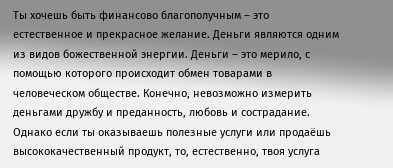Ты хочешь быть финансово благополучным – это естественное и прекрасное желание. Деньги являются одним из видов божественной энергии. Деньги – это мерило, с помощью которого происходит обмен товарами в человеческом обществе. Конечно, невозможно измерить деньгами дружбу и преданность, любовь и сострадание. Однако если ты оказываешь полезные услуги или продаёшь высококачественный продукт, то, естественно, твоя услуга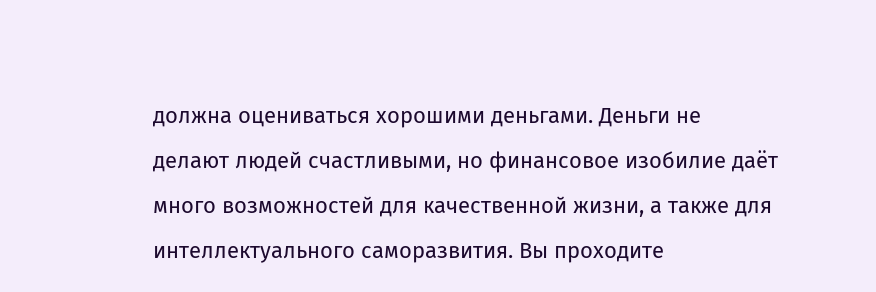должна оцениваться хорошими деньгами. Деньги не делают людей счастливыми, но финансовое изобилие даёт много возможностей для качественной жизни, а также для интеллектуального саморазвития. Вы проходите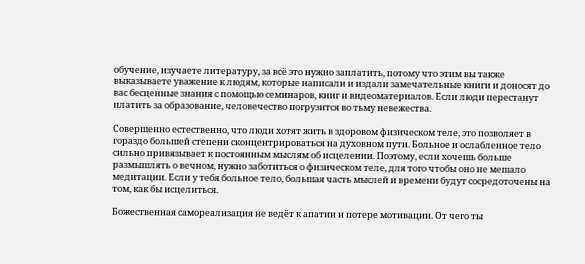обучение, изучаете литературу, за всё это нужно заплатить, потому что этим вы также выказываете уважение к людям, которые написали и издали замечательные книги и доносят до вас бесценные знания с помощью семинаров, книг и видеоматериалов. Если люди перестанут платить за образование, человечество погрузится во тьму невежества.

Совершенно естественно, что люди хотят жить в здоровом физическом теле, это позволяет в гораздо большей степени сконцентрироваться на духовном пути. Больное и ослабленное тело сильно привязывает к постоянным мыслям об исцелении. Поэтому, если хочешь больше размышлять о вечном, нужно заботиться о физическом теле, для того чтобы оно не мешало медитации. Если у тебя больное тело, большая часть мыслей и времени будут сосредоточены на том, как бы исцелиться.

Божественная самореализация не ведёт к апатии и потере мотивации. От чего ты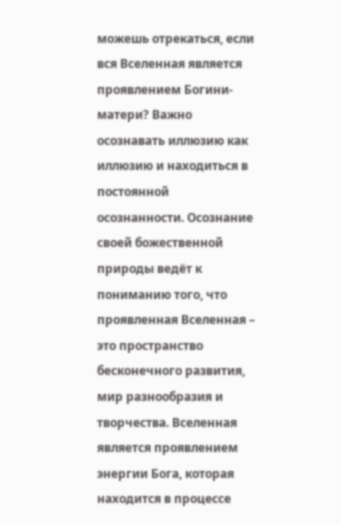можешь отрекаться, если вся Вселенная является проявлением Богини-матери? Важно осознавать иллюзию как иллюзию и находиться в постоянной осознанности. Осознание своей божественной природы ведёт к пониманию того, что проявленная Вселенная – это пространство бесконечного развития, мир разнообразия и творчества. Вселенная является проявлением энергии Бога, которая находится в процессе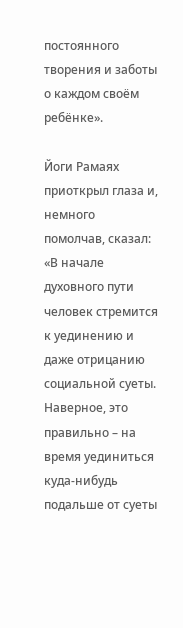постоянного творения и заботы о каждом своём ребёнке».

Йоги Рамаях приоткрыл глаза и, немного помолчав, сказал: «В начале духовного пути человек стремится к уединению и даже отрицанию социальной суеты. Наверное, это правильно – на время уединиться куда-нибудь подальше от суеты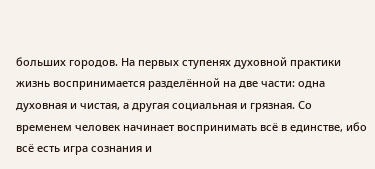больших городов. На первых ступенях духовной практики жизнь воспринимается разделённой на две части: одна духовная и чистая, а другая социальная и грязная. Со временем человек начинает воспринимать всё в единстве, ибо всё есть игра сознания и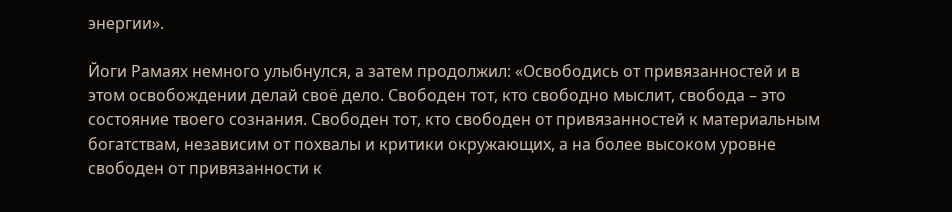энергии».

Йоги Рамаях немного улыбнулся, а затем продолжил: «Освободись от привязанностей и в этом освобождении делай своё дело. Свободен тот, кто свободно мыслит, свобода – это состояние твоего сознания. Свободен тот, кто свободен от привязанностей к материальным богатствам, независим от похвалы и критики окружающих, а на более высоком уровне свободен от привязанности к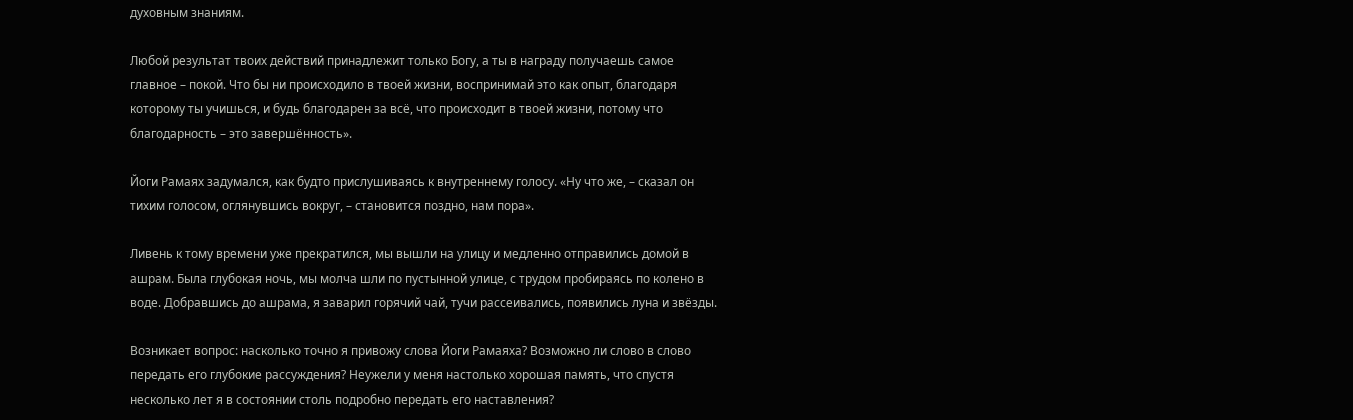духовным знаниям.

Любой результат твоих действий принадлежит только Богу, а ты в награду получаешь самое главное – покой. Что бы ни происходило в твоей жизни, воспринимай это как опыт, благодаря которому ты учишься, и будь благодарен за всё, что происходит в твоей жизни, потому что благодарность – это завершённость».

Йоги Рамаях задумался, как будто прислушиваясь к внутреннему голосу. «Ну что же, – сказал он тихим голосом, оглянувшись вокруг, – становится поздно, нам пора».

Ливень к тому времени уже прекратился, мы вышли на улицу и медленно отправились домой в ашрам. Была глубокая ночь, мы молча шли по пустынной улице, с трудом пробираясь по колено в воде. Добравшись до ашрама, я заварил горячий чай, тучи рассеивались, появились луна и звёзды.

Возникает вопрос: насколько точно я привожу слова Йоги Рамаяха? Возможно ли слово в слово передать его глубокие рассуждения? Неужели у меня настолько хорошая память, что спустя несколько лет я в состоянии столь подробно передать его наставления?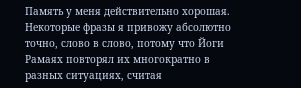Память у меня действительно хорошая. Некоторые фразы я привожу абсолютно точно, слово в слово, потому что Йоги Рамаях повторял их многократно в разных ситуациях, считая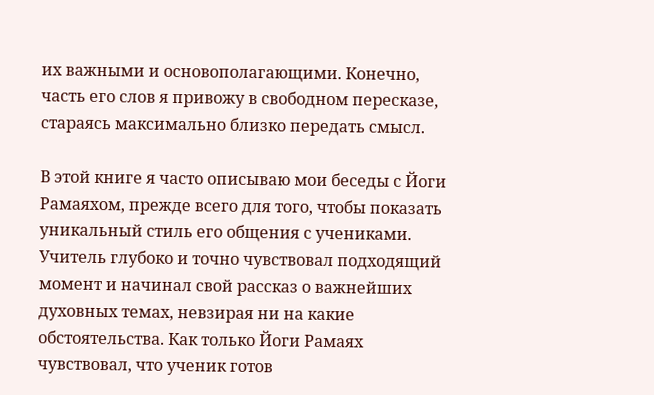их важными и основополагающими. Конечно, часть его слов я привожу в свободном пересказе, стараясь максимально близко передать смысл.

В этой книге я часто описываю мои беседы с Йоги Рамаяхом, прежде всего для того, чтобы показать уникальный стиль его общения с учениками. Учитель глубоко и точно чувствовал подходящий момент и начинал свой рассказ о важнейших духовных темах, невзирая ни на какие обстоятельства. Как только Йоги Рамаях чувствовал, что ученик готов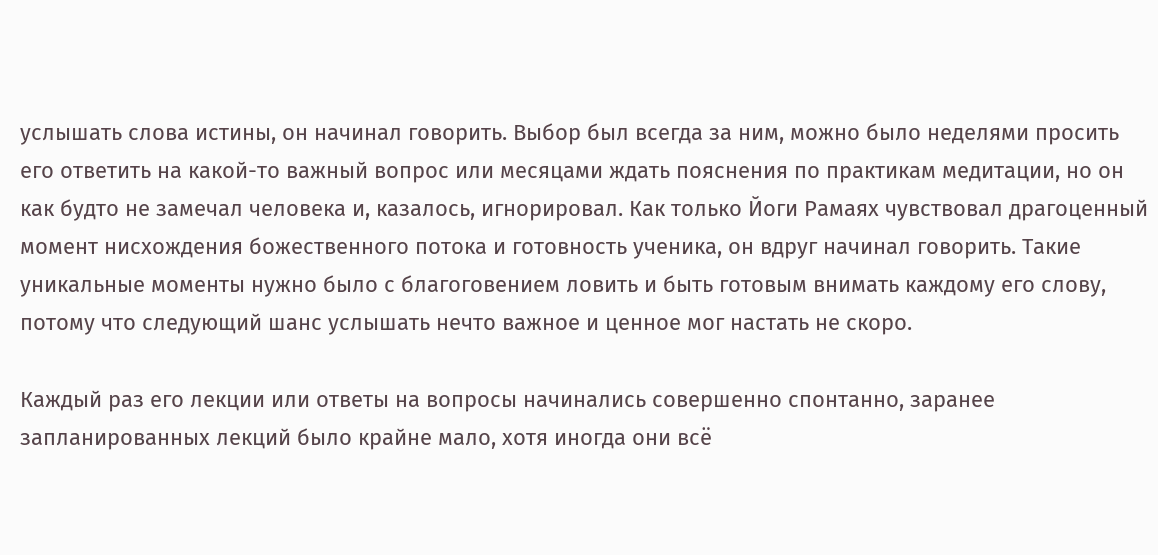услышать слова истины, он начинал говорить. Выбор был всегда за ним, можно было неделями просить его ответить на какой-то важный вопрос или месяцами ждать пояснения по практикам медитации, но он как будто не замечал человека и, казалось, игнорировал. Как только Йоги Рамаях чувствовал драгоценный момент нисхождения божественного потока и готовность ученика, он вдруг начинал говорить. Такие уникальные моменты нужно было с благоговением ловить и быть готовым внимать каждому его слову, потому что следующий шанс услышать нечто важное и ценное мог настать не скоро.

Каждый раз его лекции или ответы на вопросы начинались совершенно спонтанно, заранее запланированных лекций было крайне мало, хотя иногда они всё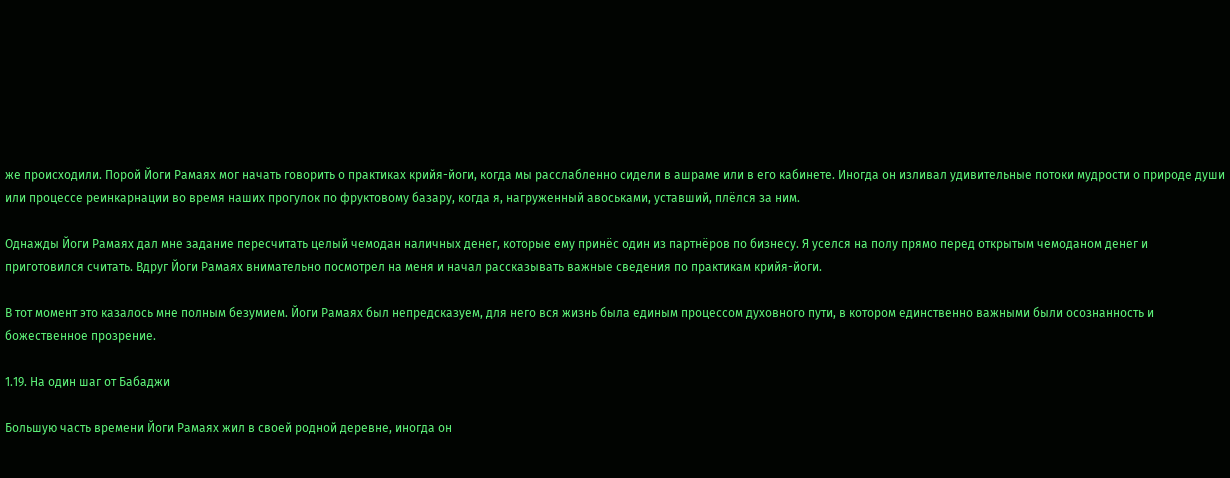же происходили. Порой Йоги Рамаях мог начать говорить о практиках крийя-йоги, когда мы расслабленно сидели в ашраме или в его кабинете. Иногда он изливал удивительные потоки мудрости о природе души или процессе реинкарнации во время наших прогулок по фруктовому базару, когда я, нагруженный авоськами, уставший, плёлся за ним.

Однажды Йоги Рамаях дал мне задание пересчитать целый чемодан наличных денег, которые ему принёс один из партнёров по бизнесу. Я уселся на полу прямо перед открытым чемоданом денег и приготовился считать. Вдруг Йоги Рамаях внимательно посмотрел на меня и начал рассказывать важные сведения по практикам крийя-йоги.

В тот момент это казалось мне полным безумием. Йоги Рамаях был непредсказуем, для него вся жизнь была единым процессом духовного пути, в котором единственно важными были осознанность и божественное прозрение.

1.19. На один шаг от Бабаджи

Большую часть времени Йоги Рамаях жил в своей родной деревне, иногда он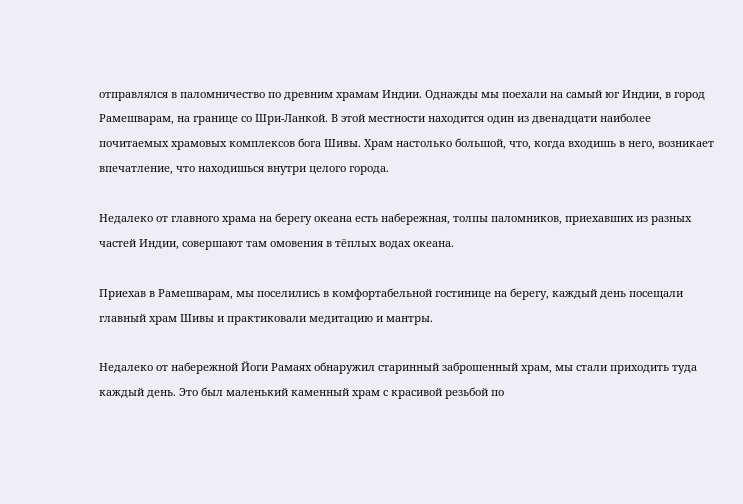отправлялся в паломничество по древним храмам Индии. Однажды мы поехали на самый юг Индии, в город Рамешварам, на границе со Шри-Ланкой. В этой местности находится один из двенадцати наиболее почитаемых храмовых комплексов бога Шивы. Храм настолько большой, что, когда входишь в него, возникает впечатление, что находишься внутри целого города.

Недалеко от главного храма на берегу океана есть набережная, толпы паломников, приехавших из разных частей Индии, совершают там омовения в тёплых водах океана.

Приехав в Рамешварам, мы поселились в комфортабельной гостинице на берегу, каждый день посещали главный храм Шивы и практиковали медитацию и мантры.

Недалеко от набережной Йоги Рамаях обнаружил старинный заброшенный храм, мы стали приходить туда каждый день. Это был маленький каменный храм с красивой резьбой по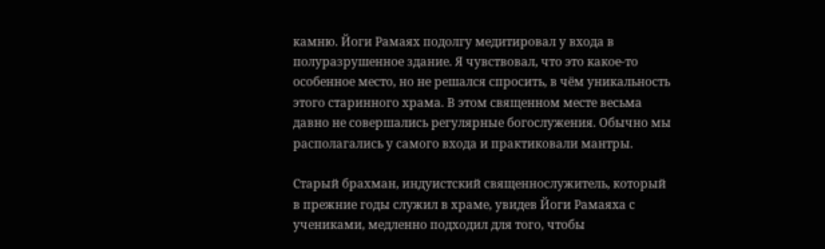камню. Йоги Рамаях подолгу медитировал у входа в полуразрушенное здание. Я чувствовал, что это какое-то особенное место, но не решался спросить, в чём уникальность этого старинного храма. В этом священном месте весьма давно не совершались регулярные богослужения. Обычно мы располагались у самого входа и практиковали мантры.

Старый брахман, индуистский священнослужитель, который в прежние годы служил в храме, увидев Йоги Рамаяха с учениками, медленно подходил для того, чтобы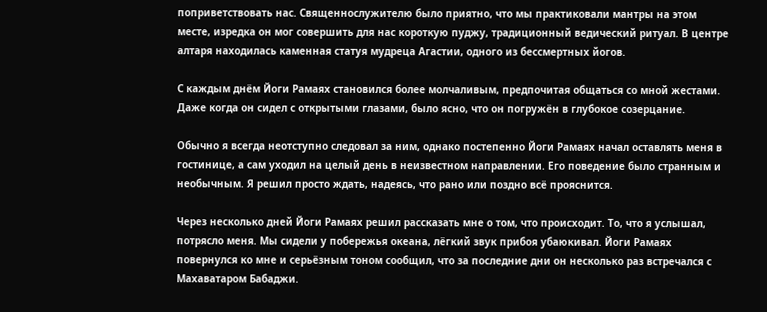поприветствовать нас. Священнослужителю было приятно, что мы практиковали мантры на этом месте, изредка он мог совершить для нас короткую пуджу, традиционный ведический ритуал. В центре алтаря находилась каменная статуя мудреца Агастии, одного из бессмертных йогов.

С каждым днём Йоги Рамаях становился более молчаливым, предпочитая общаться со мной жестами. Даже когда он сидел с открытыми глазами, было ясно, что он погружён в глубокое созерцание.

Обычно я всегда неотступно следовал за ним, однако постепенно Йоги Рамаях начал оставлять меня в гостинице, а сам уходил на целый день в неизвестном направлении. Его поведение было странным и необычным. Я решил просто ждать, надеясь, что рано или поздно всё прояснится.

Через несколько дней Йоги Рамаях решил рассказать мне о том, что происходит. То, что я услышал, потрясло меня. Мы сидели у побережья океана, лёгкий звук прибоя убаюкивал. Йоги Рамаях повернулся ко мне и серьёзным тоном сообщил, что за последние дни он несколько раз встречался с Махаватаром Бабаджи.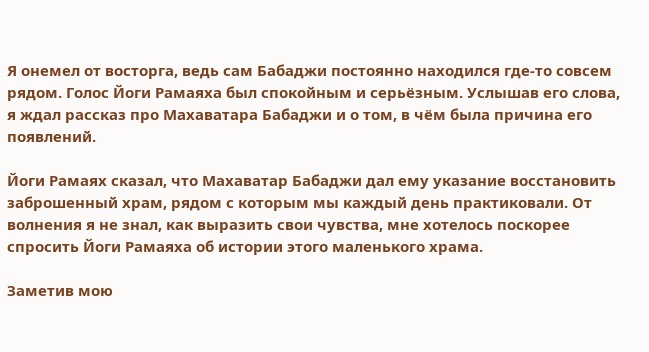Я онемел от восторга, ведь сам Бабаджи постоянно находился где-то совсем рядом. Голос Йоги Рамаяха был спокойным и серьёзным. Услышав его слова, я ждал рассказ про Махаватара Бабаджи и о том, в чём была причина его появлений.

Йоги Рамаях сказал, что Махаватар Бабаджи дал ему указание восстановить заброшенный храм, рядом с которым мы каждый день практиковали. От волнения я не знал, как выразить свои чувства, мне хотелось поскорее спросить Йоги Рамаяха об истории этого маленького храма.

Заметив мою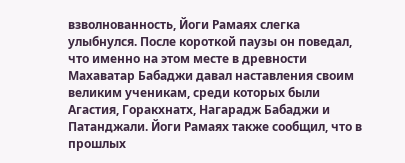взволнованность, Йоги Рамаях слегка улыбнулся. После короткой паузы он поведал, что именно на этом месте в древности Махаватар Бабаджи давал наставления своим великим ученикам, среди которых были Агастия, Горакхнатх, Нагарадж Бабаджи и Патанджали. Йоги Рамаях также сообщил, что в прошлых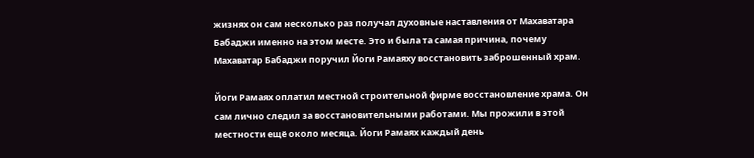жизнях он сам несколько раз получал духовные наставления от Махаватара Бабаджи именно на этом месте. Это и была та самая причина, почему Махаватар Бабаджи поручил Йоги Рамаяху восстановить заброшенный храм.

Йоги Рамаях оплатил местной строительной фирме восстановление храма. Он сам лично следил за восстановительными работами. Мы прожили в этой местности ещё около месяца. Йоги Рамаях каждый день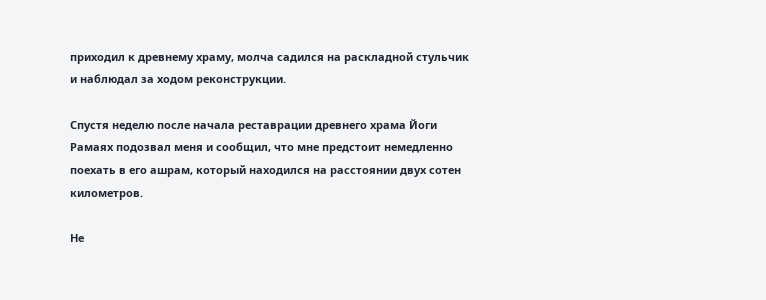приходил к древнему храму, молча садился на раскладной стульчик и наблюдал за ходом реконструкции.

Спустя неделю после начала реставрации древнего храма Йоги Рамаях подозвал меня и сообщил, что мне предстоит немедленно поехать в его ашрам, который находился на расстоянии двух сотен километров.

Не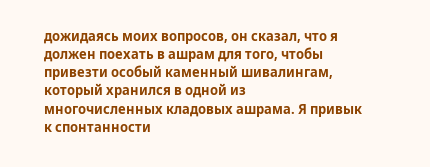дожидаясь моих вопросов, он сказал, что я должен поехать в ашрам для того, чтобы привезти особый каменный шивалингам, который хранился в одной из многочисленных кладовых ашрама. Я привык к спонтанности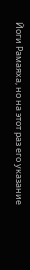Йоги Рамаяха, но на этот раз его указание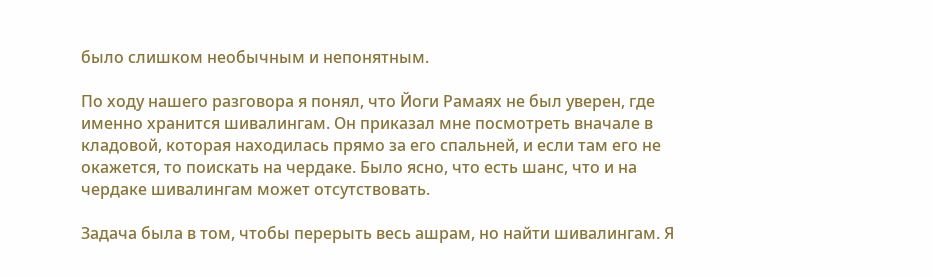было слишком необычным и непонятным.

По ходу нашего разговора я понял, что Йоги Рамаях не был уверен, где именно хранится шивалингам. Он приказал мне посмотреть вначале в кладовой, которая находилась прямо за его спальней, и если там его не окажется, то поискать на чердаке. Было ясно, что есть шанс, что и на чердаке шивалингам может отсутствовать.

Задача была в том, чтобы перерыть весь ашрам, но найти шивалингам. Я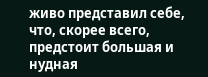живо представил себе, что, скорее всего, предстоит большая и нудная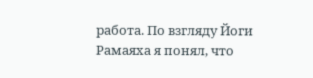работа. По взгляду Йоги Рамаяха я понял, что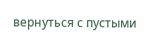вернуться с пустыми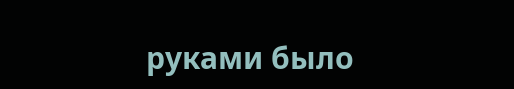руками было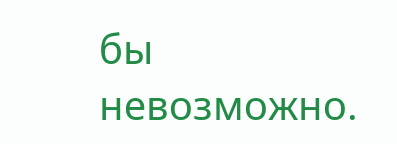бы невозможно.